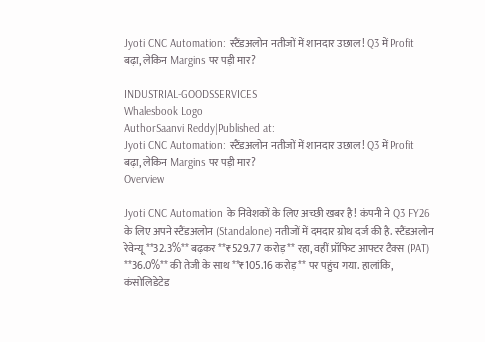Jyoti CNC Automation: स्टैंडअलोन नतीजों में शानदार उछाल! Q3 में Profit बढ़ा, लेकिन Margins पर पड़ी मार?

INDUSTRIAL-GOODSSERVICES
Whalesbook Logo
AuthorSaanvi Reddy|Published at:
Jyoti CNC Automation: स्टैंडअलोन नतीजों में शानदार उछाल! Q3 में Profit बढ़ा, लेकिन Margins पर पड़ी मार?
Overview

Jyoti CNC Automation के निवेशकों के लिए अच्छी खबर है! कंपनी ने Q3 FY26 के लिए अपने स्टैंडअलोन (Standalone) नतीजों में दमदार ग्रोथ दर्ज की है. स्टैंडअलोन रेवेन्यू **32.3%** बढ़कर **₹529.77 करोड़** रहा, वहीं प्रॉफिट आफ्टर टैक्स (PAT) **36.0%** की तेजी के साथ **₹105.16 करोड़** पर पहुंच गया. हालांकि, कंसोलिडेटेड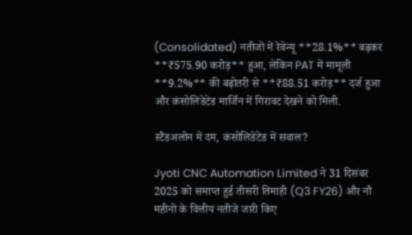(Consolidated) नतीजों में रेवेन्यू **28.1%** बढ़कर **₹575.90 करोड़** हुआ, लेकिन PAT में मामूली **9.2%** की बढ़ोतरी से **₹88.51 करोड़** दर्ज हुआ और कंसोलिडेटेड मार्जिन में गिरावट देखने को मिली.

स्टैंडअलोन में दम, कंसोलिडेटेड में सवाल?

Jyoti CNC Automation Limited ने 31 दिसंबर 2025 को समाप्त हुई तीसरी तिमाही (Q3 FY26) और नौ महीनों के वित्तीय नतीजे जारी किए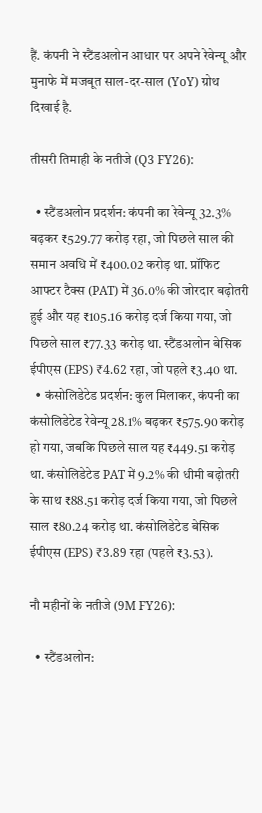हैं. कंपनी ने स्टैंडअलोन आधार पर अपने रेवेन्यू और मुनाफे में मजबूत साल-दर-साल (YoY) ग्रोथ दिखाई है.

तीसरी तिमाही के नतीजे (Q3 FY26):

  • स्टैंडअलोन प्रदर्शन: कंपनी का रेवेन्यू 32.3% बढ़कर ₹529.77 करोड़ रहा, जो पिछले साल की समान अवधि में ₹400.02 करोड़ था. प्रॉफिट आफ्टर टैक्स (PAT) में 36.0% की जोरदार बढ़ोतरी हुई और यह ₹105.16 करोड़ दर्ज किया गया, जो पिछले साल ₹77.33 करोड़ था. स्टैंडअलोन बेसिक ईपीएस (EPS) ₹4.62 रहा, जो पहले ₹3.40 था.
  • कंसोलिडेटेड प्रदर्शन: कुल मिलाकर, कंपनी का कंसोलिडेटेड रेवेन्यू 28.1% बढ़कर ₹575.90 करोड़ हो गया, जबकि पिछले साल यह ₹449.51 करोड़ था. कंसोलिडेटेड PAT में 9.2% की धीमी बढ़ोतरी के साथ ₹88.51 करोड़ दर्ज किया गया, जो पिछले साल ₹80.24 करोड़ था. कंसोलिडेटेड बेसिक ईपीएस (EPS) ₹3.89 रहा (पहले ₹3.53).

नौ महीनों के नतीजे (9M FY26):

  • स्टैंडअलोन: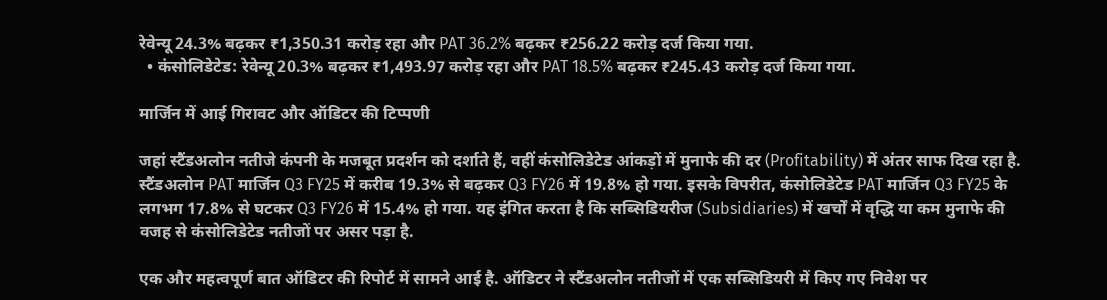रेवेन्यू 24.3% बढ़कर ₹1,350.31 करोड़ रहा और PAT 36.2% बढ़कर ₹256.22 करोड़ दर्ज किया गया.
  • कंसोलिडेटेड: रेवेन्यू 20.3% बढ़कर ₹1,493.97 करोड़ रहा और PAT 18.5% बढ़कर ₹245.43 करोड़ दर्ज किया गया.

मार्जिन में आई गिरावट और ऑडिटर की टिप्पणी

जहां स्टैंडअलोन नतीजे कंपनी के मजबूत प्रदर्शन को दर्शाते हैं, वहीं कंसोलिडेटेड आंकड़ों में मुनाफे की दर (Profitability) में अंतर साफ दिख रहा है. स्टैंडअलोन PAT मार्जिन Q3 FY25 में करीब 19.3% से बढ़कर Q3 FY26 में 19.8% हो गया. इसके विपरीत, कंसोलिडेटेड PAT मार्जिन Q3 FY25 के लगभग 17.8% से घटकर Q3 FY26 में 15.4% हो गया. यह इंगित करता है कि सब्सिडियरीज (Subsidiaries) में खर्चों में वृद्धि या कम मुनाफे की वजह से कंसोलिडेटेड नतीजों पर असर पड़ा है.

एक और महत्वपूर्ण बात ऑडिटर की रिपोर्ट में सामने आई है. ऑडिटर ने स्टैंडअलोन नतीजों में एक सब्सिडियरी में किए गए निवेश पर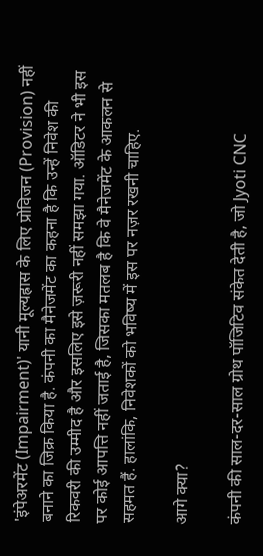'इंपेअरमेंट (Impairment)' यानी मूल्यह्रास के लिए प्रोविजन (Provision) नहीं बनाने का जिक्र किया है. कंपनी का मैनेजमेंट का कहना है कि उन्हें निवेश की रिकवरी की उम्मीद है और इसलिए इसे ज़रूरी नहीं समझा गया. ऑडिटर ने भी इस पर कोई आपत्ति नहीं जताई है, जिसका मतलब है कि वे मैनेजमेंट के आकलन से सहमत हैं. हालांकि, निवेशकों को भविष्य में इस पर नज़र रखनी चाहिए.

आगे क्या?

कंपनी की साल-दर-साल ग्रोथ पॉजिटिव संकेत देती है, जो Jyoti CNC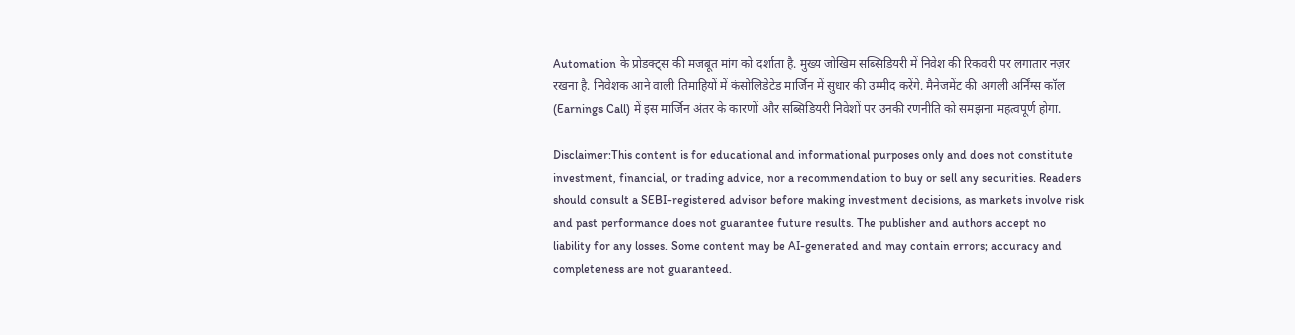Automation के प्रोडक्ट्स की मजबूत मांग को दर्शाता है. मुख्य जोखिम सब्सिडियरी में निवेश की रिकवरी पर लगातार नज़र रखना है. निवेशक आने वाली तिमाहियों में कंसोलिडेटेड मार्जिन में सुधार की उम्मीद करेंगे. मैनेजमेंट की अगली अर्निंग्स कॉल (Earnings Call) में इस मार्जिन अंतर के कारणों और सब्सिडियरी निवेशों पर उनकी रणनीति को समझना महत्वपूर्ण होगा.

Disclaimer:This content is for educational and informational purposes only and does not constitute investment, financial, or trading advice, nor a recommendation to buy or sell any securities. Readers should consult a SEBI-registered advisor before making investment decisions, as markets involve risk and past performance does not guarantee future results. The publisher and authors accept no liability for any losses. Some content may be AI-generated and may contain errors; accuracy and completeness are not guaranteed.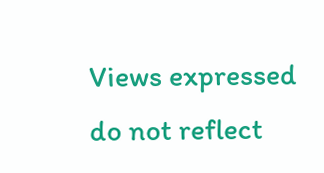Views expressed do not reflect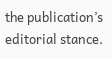the publication’s editorial stance.